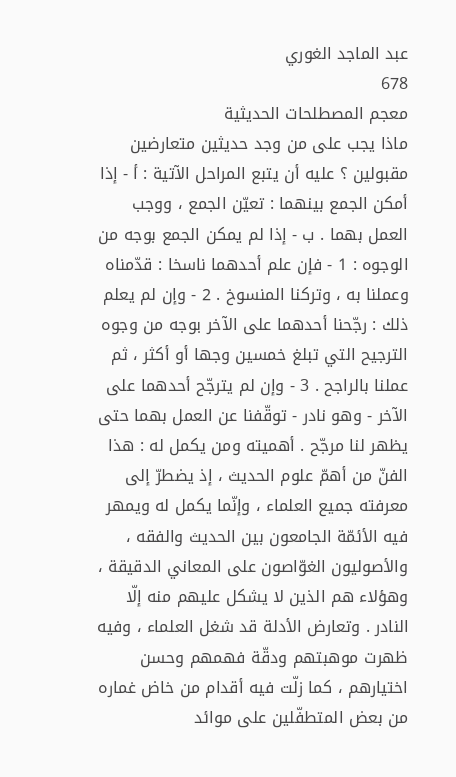عبد الماجد الغوري
678
معجم المصطلحات الحديثية
ماذا يجب على من وجد حديثين متعارضين مقبولين ؟ عليه أن يتبع المراحل الآتية : أ - إذا أمكن الجمع بينهما : تعيّن الجمع ، ووجب العمل بهما . ب - إذا لم يمكن الجمع بوجه من الوجوه : 1 - فإن علم أحدهما ناسخا : قدّمناه وعملنا به ، وتركنا المنسوخ . 2 - وإن لم يعلم ذلك : رجّحنا أحدهما على الآخر بوجه من وجوه الترجيح التي تبلغ خمسين وجها أو أكثر ، ثم عملنا بالراجح . 3 - وإن لم يترجّح أحدهما على الآخر - وهو نادر - توقّفنا عن العمل بهما حتى يظهر لنا مرجّح . أهميته ومن يكمل له : هذا الفنّ من أهمّ علوم الحديث ، إذ يضطرّ إلى معرفته جميع العلماء ، وإنّما يكمل له ويمهر فيه الأئمّة الجامعون بين الحديث والفقه ، والأصوليون الغوّاصون على المعاني الدقيقة ، وهؤلاء هم الذين لا يشكل عليهم منه إلّا النادر . وتعارض الأدلة قد شغل العلماء ، وفيه ظهرت موهبتهم ودقّة فهمهم وحسن اختيارهم ، كما زلّت فيه أقدام من خاض غماره من بعض المتطفّلين على موائد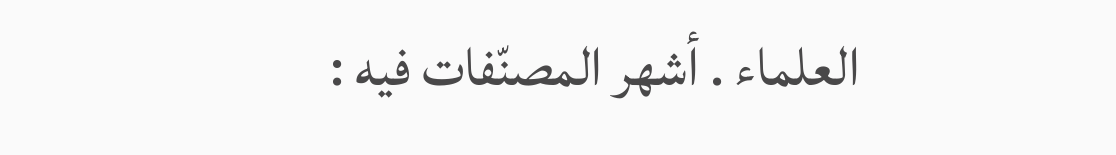العلماء . أشهر المصنّفات فيه :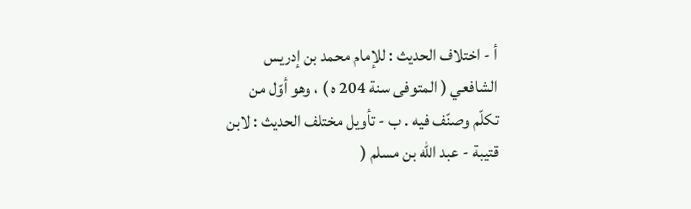أ - اختلاف الحديث : للإمام محمد بن إدريس الشافعي ( المتوفى سنة 204 ه ) ، وهو أوّل من تكلّم وصنّف فيه . ب - تأويل مختلف الحديث : لابن قتيبة - عبد اللّه بن مسلم (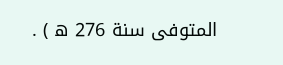المتوفى سنة 276 ه ) .